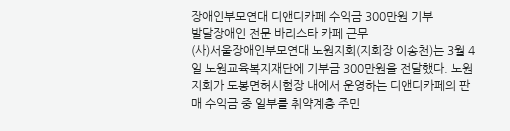장애인부모연대 디앤디카페 수익금 300만원 기부
발달장애인 전문 바리스타 카페 근무
(사)서울장애인부모연대 노원지회(지회장 이송천)는 3월 4일 노원교육복지재단에 기부금 300만원을 전달했다. 노원지회가 도봉면허시험장 내에서 운영하는 디앤디카페의 판매 수익금 중 일부를 취약계층 주민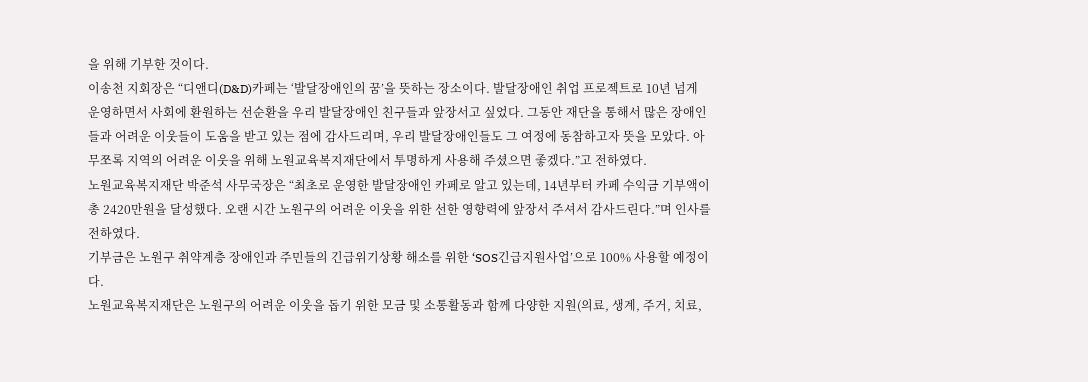을 위해 기부한 것이다.
이송천 지회장은 “디앤디(D&D)카페는 ‘발달장애인의 꿈’을 뜻하는 장소이다. 발달장애인 취업 프로젝트로 10년 넘게 운영하면서 사회에 환원하는 선순환을 우리 발달장애인 친구들과 앞장서고 싶었다. 그동안 재단을 통해서 많은 장애인들과 어려운 이웃들이 도움을 받고 있는 점에 감사드리며, 우리 발달장애인들도 그 여정에 동참하고자 뜻을 모았다. 아무쪼록 지역의 어려운 이웃을 위해 노원교육복지재단에서 투명하게 사용해 주셨으면 좋겠다.”고 전하였다.
노원교육복지재단 박준석 사무국장은 “최초로 운영한 발달장애인 카페로 알고 있는데, 14년부터 카페 수익금 기부액이 총 2420만원을 달성했다. 오랜 시간 노원구의 어려운 이웃을 위한 선한 영향력에 앞장서 주셔서 감사드린다.”며 인사를 전하였다.
기부금은 노원구 취약계층 장애인과 주민들의 긴급위기상황 해소를 위한 ‘SOS긴급지원사업’으로 100% 사용할 예정이다.
노원교육복지재단은 노원구의 어려운 이웃을 돕기 위한 모금 및 소통활동과 함께 다양한 지원(의료, 생계, 주거, 치료,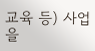교육 등) 사업을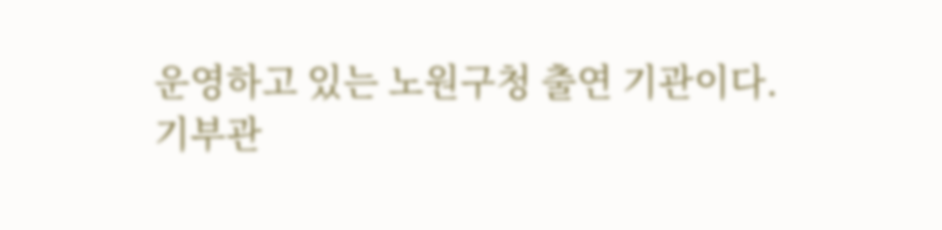운영하고 있는 노원구청 출연 기관이다.
기부관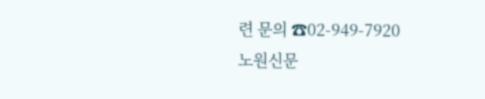련 문의 ☎02-949-7920
노원신문